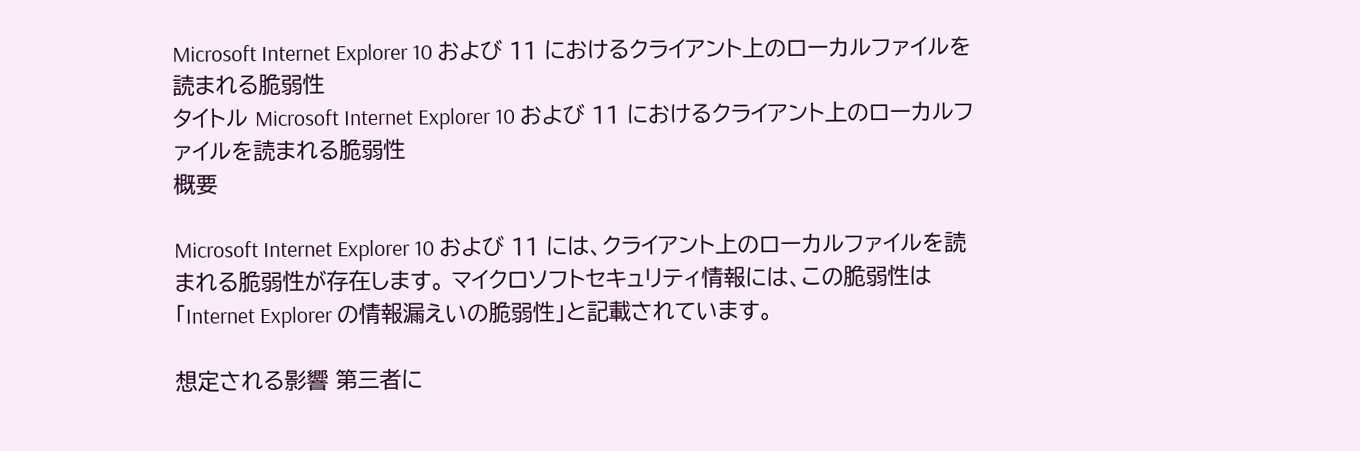Microsoft Internet Explorer 10 および 11 におけるクライアント上のローカルファイルを読まれる脆弱性
タイトル Microsoft Internet Explorer 10 および 11 におけるクライアント上のローカルファイルを読まれる脆弱性
概要

Microsoft Internet Explorer 10 および 11 には、クライアント上のローカルファイルを読まれる脆弱性が存在します。 マイクロソフトセキュリティ情報には、この脆弱性は「Internet Explorer の情報漏えいの脆弱性」と記載されています。

想定される影響 第三者に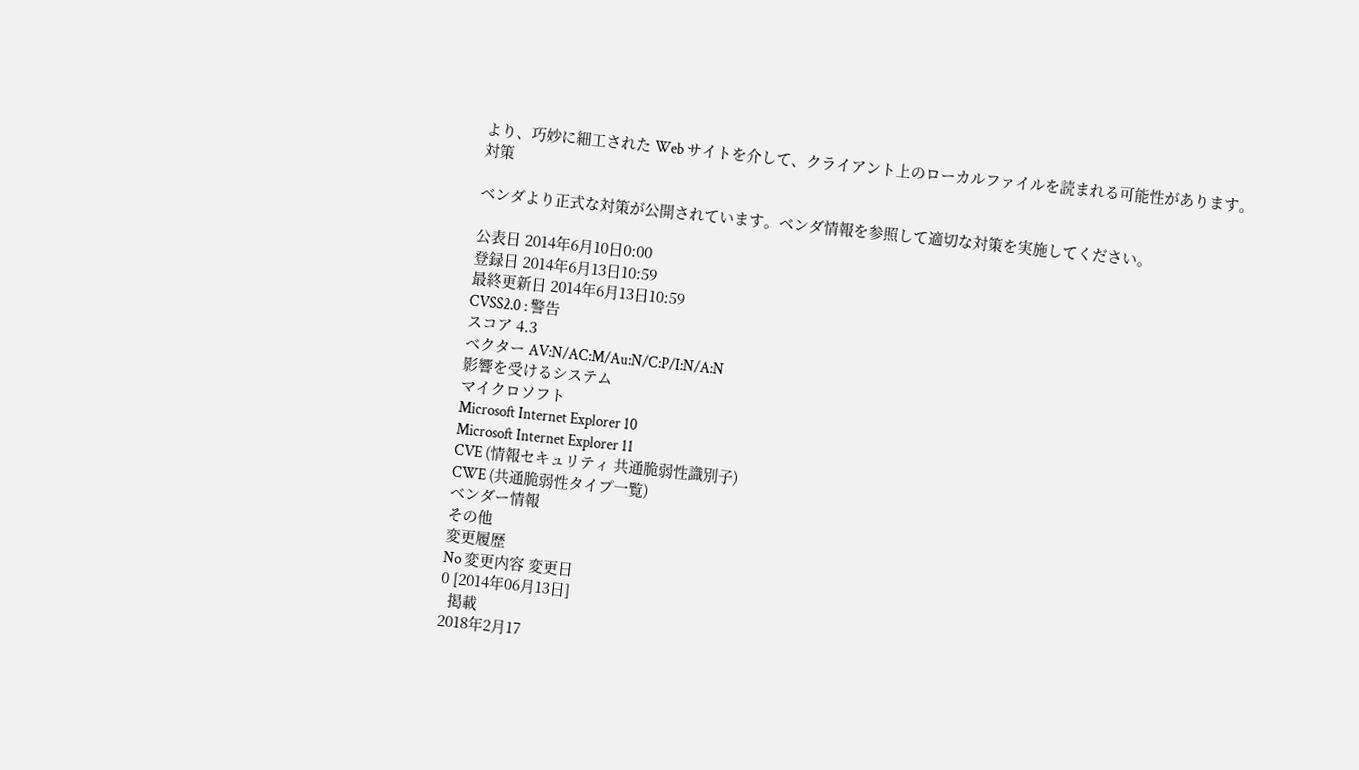より、巧妙に細工された Web サイトを介して、クライアント上のローカルファイルを読まれる可能性があります。
対策

ベンダより正式な対策が公開されています。ベンダ情報を参照して適切な対策を実施してください。

公表日 2014年6月10日0:00
登録日 2014年6月13日10:59
最終更新日 2014年6月13日10:59
CVSS2.0 : 警告
スコア 4.3
ベクター AV:N/AC:M/Au:N/C:P/I:N/A:N
影響を受けるシステム
マイクロソフト
Microsoft Internet Explorer 10
Microsoft Internet Explorer 11
CVE (情報セキュリティ 共通脆弱性識別子)
CWE (共通脆弱性タイプ一覧)
ベンダー情報
その他
変更履歴
No 変更内容 変更日
0 [2014年06月13日]
  掲載
2018年2月17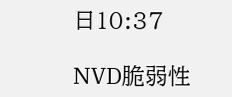日10:37

NVD脆弱性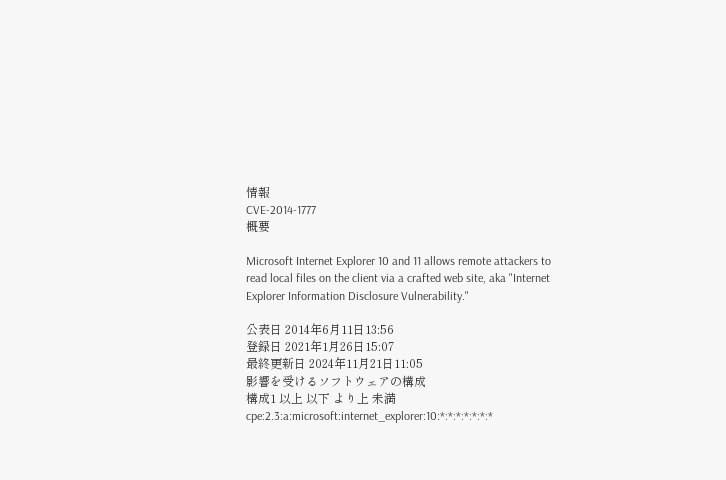情報
CVE-2014-1777
概要

Microsoft Internet Explorer 10 and 11 allows remote attackers to read local files on the client via a crafted web site, aka "Internet Explorer Information Disclosure Vulnerability."

公表日 2014年6月11日13:56
登録日 2021年1月26日15:07
最終更新日 2024年11月21日11:05
影響を受けるソフトウェアの構成
構成1 以上 以下 より上 未満
cpe:2.3:a:microsoft:internet_explorer:10:*:*:*:*:*:*:*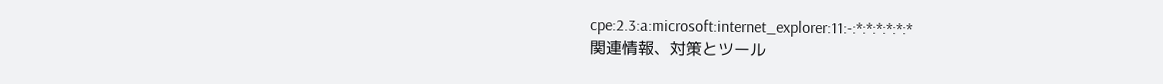cpe:2.3:a:microsoft:internet_explorer:11:-:*:*:*:*:*:*
関連情報、対策とツール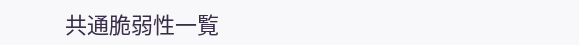共通脆弱性一覧